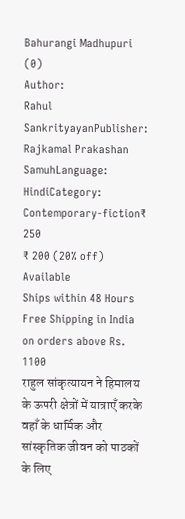Bahurangi Madhupuri
(0)
Author:
Rahul SankrityayanPublisher:
Rajkamal Prakashan SamuhLanguage:
HindiCategory:
Contemporary-fiction₹
250
₹ 200 (20% off)
Available
Ships within 48 Hours
Free Shipping in India on orders above Rs. 1100
राहुल सांकृत्यायन ने हिमालय के ऊपरी क्षेत्रों में यात्राएँ करके वहाँ के धार्मिक और सांस्कृतिक जीवन को पाठकों के लिए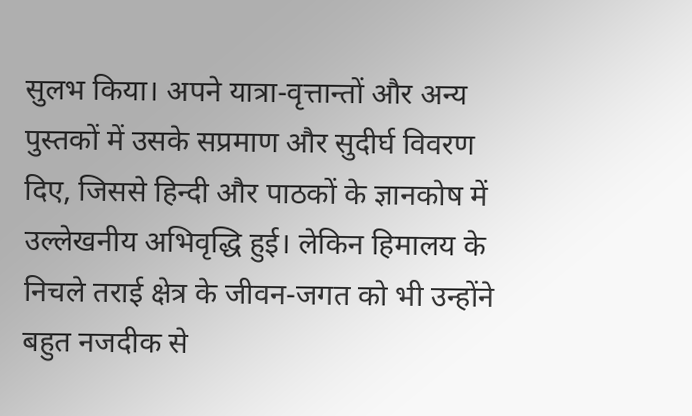सुलभ किया। अपने यात्रा-वृत्तान्तों और अन्य पुस्तकों में उसके सप्रमाण और सुदीर्घ विवरण दिए, जिससे हिन्दी और पाठकों के ज्ञानकोष में उल्लेखनीय अभिवृद्धि हुई। लेकिन हिमालय के निचले तराई क्षेत्र के जीवन-जगत को भी उन्होंने बहुत नजदीक से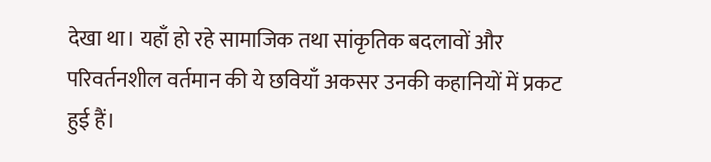देखा था। यहाँ हो रहे सामाजिक तथा सांकृतिक बदलावों और परिवर्तनशील वर्तमान की ये छवियाँ अकसर उनकी कहानियों में प्रकट हुई हैं।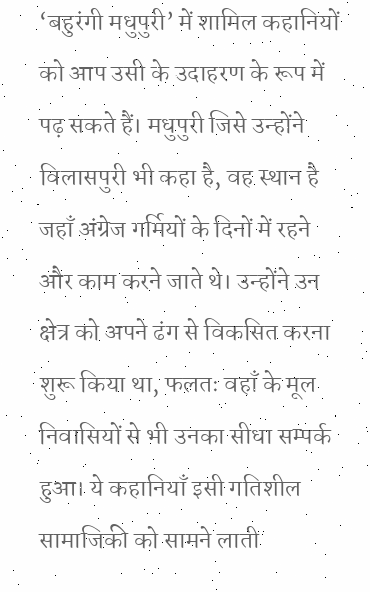‘बहुरंगी मधुपुरी’ में शामिल कहानियों को आप उसी के उदाहरण के रूप में पढ़ सकते हैं। मधुपुरी जिसे उन्होंने विलासपुरी भी कहा है, वह स्थान है जहाँ अंग्रेज गर्मियों के दिनों में रहने और काम करने जाते थे। उन्होंने उन क्षेत्र को अपने ढंग से विकसित करना शुरू किया था, फलतः वहाँ के मूल निवासियों से भी उनका सीधा सम्पर्क हुआ। ये कहानियाँ इसी गतिशील सामाजिकी को सामने लाती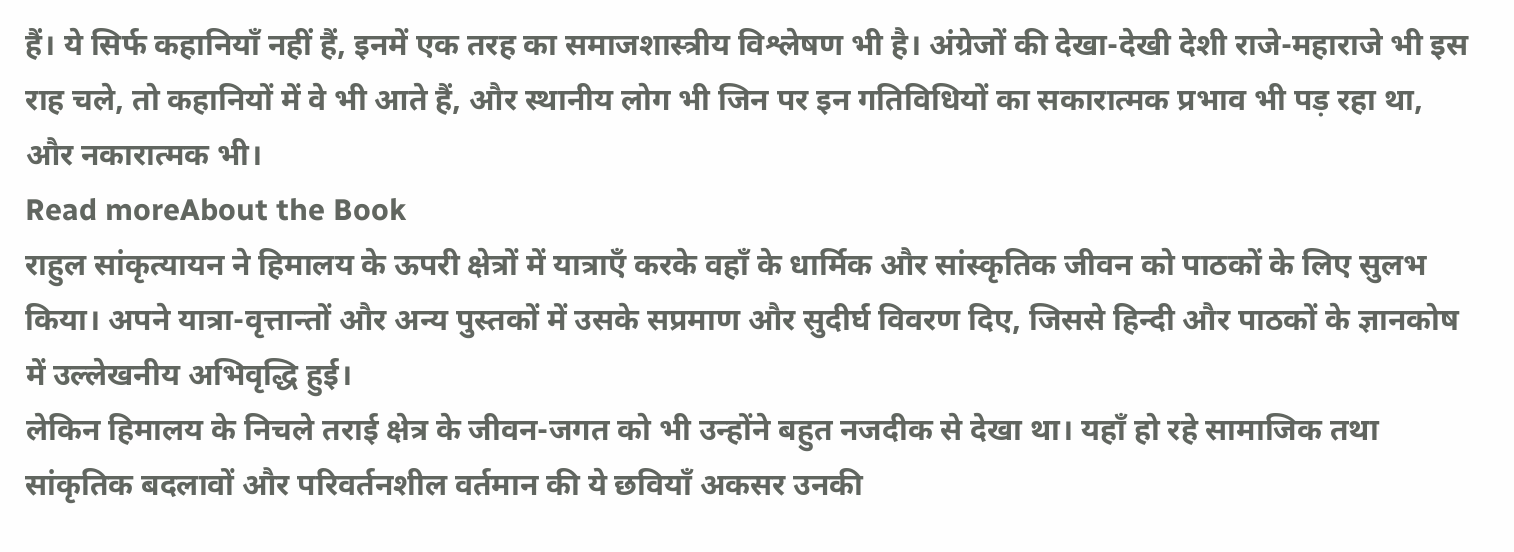हैं। ये सिर्फ कहानियाँ नहीं हैं, इनमें एक तरह का समाजशास्त्रीय विश्लेषण भी है। अंग्रेजों की देखा-देखी देशी राजे-महाराजे भी इस राह चले, तो कहानियों में वे भी आते हैं, और स्थानीय लोग भी जिन पर इन गतिविधियों का सकारात्मक प्रभाव भी पड़ रहा था, और नकारात्मक भी।
Read moreAbout the Book
राहुल सांकृत्यायन ने हिमालय के ऊपरी क्षेत्रों में यात्राएँ करके वहाँ के धार्मिक और सांस्कृतिक जीवन को पाठकों के लिए सुलभ किया। अपने यात्रा-वृत्तान्तों और अन्य पुस्तकों में उसके सप्रमाण और सुदीर्घ विवरण दिए, जिससे हिन्दी और पाठकों के ज्ञानकोष में उल्लेखनीय अभिवृद्धि हुई।
लेकिन हिमालय के निचले तराई क्षेत्र के जीवन-जगत को भी उन्होंने बहुत नजदीक से देखा था। यहाँ हो रहे सामाजिक तथा सांकृतिक बदलावों और परिवर्तनशील वर्तमान की ये छवियाँ अकसर उनकी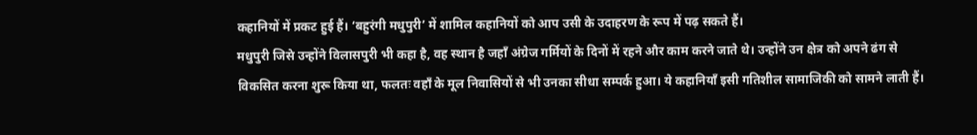कहानियों में प्रकट हुई हैं। ‘बहुरंगी मधुपुरी’ में शामिल कहानियों को आप उसी के उदाहरण के रूप में पढ़ सकते हैं।
मधुपुरी जिसे उन्होंने विलासपुरी भी कहा है, वह स्थान है जहाँ अंग्रेज गर्मियों के दिनों में रहने और काम करने जाते थे। उन्होंने उन क्षेत्र को अपने ढंग से विकसित करना शुरू किया था, फलतः वहाँ के मूल निवासियों से भी उनका सीधा सम्पर्क हुआ। ये कहानियाँ इसी गतिशील सामाजिकी को सामने लाती हैं।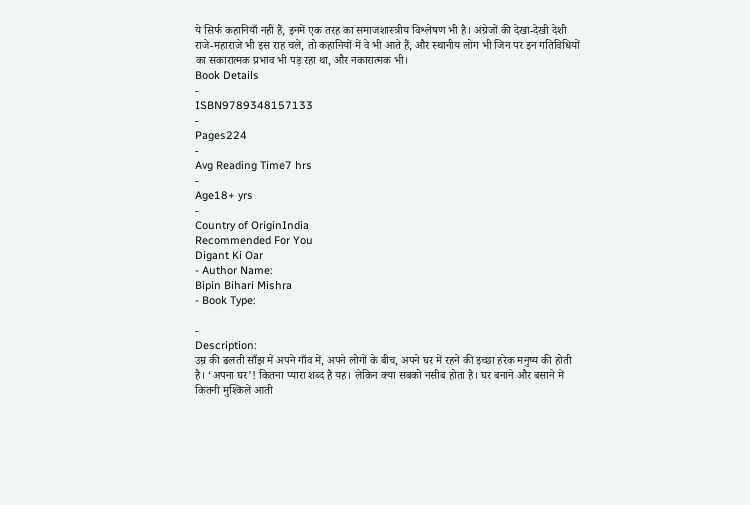ये सिर्फ कहानियाँ नहीं हैं, इनमें एक तरह का समाजशास्त्रीय विश्लेषण भी है। अंग्रेजों की देखा-देखी देशी राजे-महाराजे भी इस राह चले, तो कहानियों में वे भी आते हैं, और स्थानीय लोग भी जिन पर इन गतिविधियों का सकारात्मक प्रभाव भी पड़ रहा था, और नकारात्मक भी।
Book Details
-
ISBN9789348157133
-
Pages224
-
Avg Reading Time7 hrs
-
Age18+ yrs
-
Country of OriginIndia
Recommended For You
Digant Ki Oar
- Author Name:
Bipin Bihari Mishra
- Book Type:

-
Description:
उम्र की ढलती साँझ में अपने गाँव में, अपने लोगों के बीच, अपने घर में रहने की इच्छा हरेक मनुष्य की होती है। ‘अपना घर’! कितना प्यारा शब्द है यह। लेकिन क्या सबको नसीब होता है। घर बनाने और बसाने में कितनी मुश्किलें आती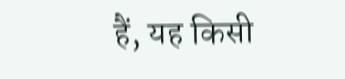हैं, यह किसी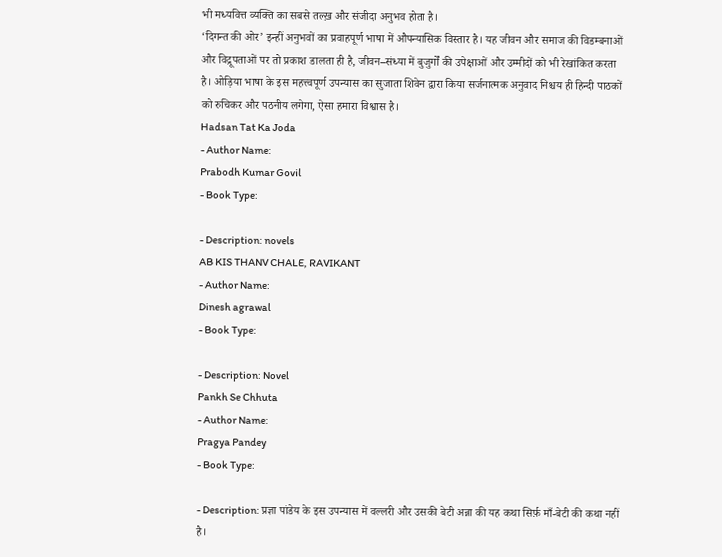भी मध्यवित्त व्यक्ति का सबसे तल्ख़ और संजीदा अनुभव होता है।
‘दिगन्त की ओर’ इन्हीं अनुभवों का प्रवाहपूर्ण भाषा में औपन्यासिक विस्तार है। यह जीवन और समाज की विडम्बनाओं और विद्रूपताओं पर तो प्रकाश डालता ही है, जीवन–संध्या में बुजुर्गों की उपेक्षाओं और उम्मीदों को भी रेखांकित करता है। ओड़िया भाषा के इस महत्त्वपूर्ण उपन्यास का सुजाता शिवेन द्वारा किया सर्जनात्मक अनुवाद निश्चय ही हिन्दी पाठकों को रुचिकर और पठनीय लगेगा, ऐसा हमारा विश्वास है।
Hadsan Tat Ka Joda
- Author Name:
Prabodh Kumar Govil
- Book Type:

- Description: novels
AB KIS THANV CHALE, RAVIKANT
- Author Name:
Dinesh agrawal
- Book Type:

- Description: Novel
Pankh Se Chhuta
- Author Name:
Pragya Pandey
- Book Type:

- Description: प्रज्ञा पांडेय के इस उपन्यास में वल्लरी और उसकी बेटी अन्ना की यह कथा सिर्फ़ माँ-बेटी की कथा नहीं है।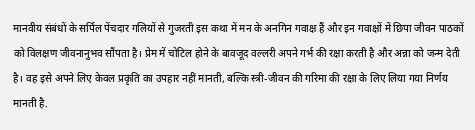मानवीय संबंधों के सर्पिल पेंचदार गलियों से गुजरती इस कथा में मन के अनगिन गवाक्ष हैं और इन गवाक्षों में छिपा जीवन पाठकों को विलक्षण जीवनानुभव सौंपता है। प्रेम में चोटिल होने के बावजूद वल्लरी अपने गर्भ की रक्षा करती है और अन्ना को जन्म देती है। वह इसे अपने लिए केवल प्रकृति का उपहार नहीं मानती, बल्कि स्त्री-जीवन की गरिमा की रक्षा के लिए लिया गया निर्णय मानती है.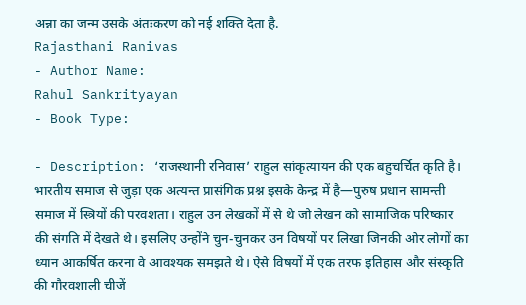अन्ना का जन्म उसके अंतःकरण को नई शक्ति देता है.
Rajasthani Ranivas
- Author Name:
Rahul Sankrityayan
- Book Type:

- Description: ‘राजस्थानी रनिवास’ राहुल सांकृत्यायन की एक बहुचर्चित कृति है। भारतीय समाज से जुड़ा एक अत्यन्त प्रासंगिक प्रश्न इसके केन्द्र में है—पुरुष प्रधान सामन्ती समाज में स्त्रियों की परवशता। राहुल उन लेखकों में से थे जो लेखन को सामाजिक परिष्कार की संगति में देखते थे। इसलिए उन्होंने चुन-चुनकर उन विषयों पर लिखा जिनकी ओर लोगों का ध्यान आकर्षित करना वे आवश्यक समझते थे। ऐसे विषयों में एक तरफ इतिहास और संस्कृति की गौरवशाली चीजें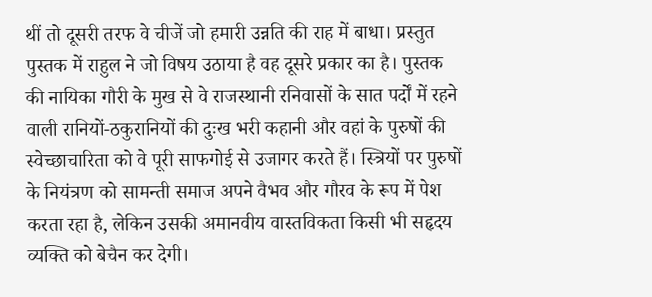थीं तो दूसरी तरफ वे चीजें जो हमारी उन्नति की राह में बाधा। प्रस्तुत पुस्तक में राहुल ने जो विषय उठाया है वह दूसरे प्रकार का है। पुस्तक की नायिका गौरी के मुख से वे राजस्थानी रनिवासों के सात पर्दों में रहने वाली रानियों-ठकुरानियों की दुःख भरी कहानी और वहां के पुरुषों की स्वेच्छाचारिता को वे पूरी साफगोई से उजागर करते हैं। स्त्रियों पर पुरुषों के नियंत्रण को सामन्ती समाज अपने वैभव और गौरव के रूप में पेश करता रहा है, लेकिन उसकी अमानवीय वास्तविकता किसी भी सहृदय व्यक्ति को बेचैन कर देगी।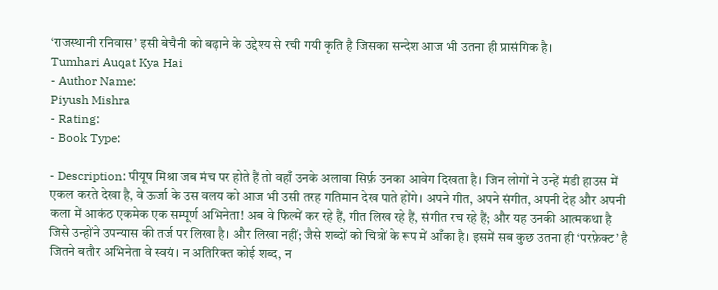‘राजस्थानी रनिवास’ इसी बेचैनी को बढ़ाने के उद्देश्य से रची गयी कृति है जिसका सन्देश आज भी उतना ही प्रासंगिक है।
Tumhari Auqat Kya Hai
- Author Name:
Piyush Mishra
- Rating:
- Book Type:

- Description: पीयूष मिश्रा जब मंच पर होते हैं तो वहाँ उनके अलावा सिर्फ़ उनका आवेग दिखता है। जिन लोगों ने उन्हें मंडी हाउस में एकल करते देखा है, वे ऊर्जा के उस वलय को आज भी उसी तरह गतिमान देख पाते होंगे। अपने गीत, अपने संगीत, अपनी देह और अपनी कला में आकंठ एकमेक एक सम्पूर्ण अभिनेता! अब वे फिल्में कर रहे हैं, गीत लिख रहे हैं, संगीत रच रहे हैं; और यह उनकी आत्मकथा है जिसे उन्होंने उपन्यास की तर्ज पर लिखा है। और लिखा नहीं; जैसे शब्दों को चित्रों के रूप में आँका है। इसमें सब कुछ उतना ही ‘परफ़ेक्ट’ है जितने बतौर अभिनेता वे स्वयं। न अतिरिक्त कोई शब्द, न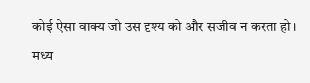कोई ऐसा वाक्य जो उस दृश्य को और सजीव न करता हो। मध्य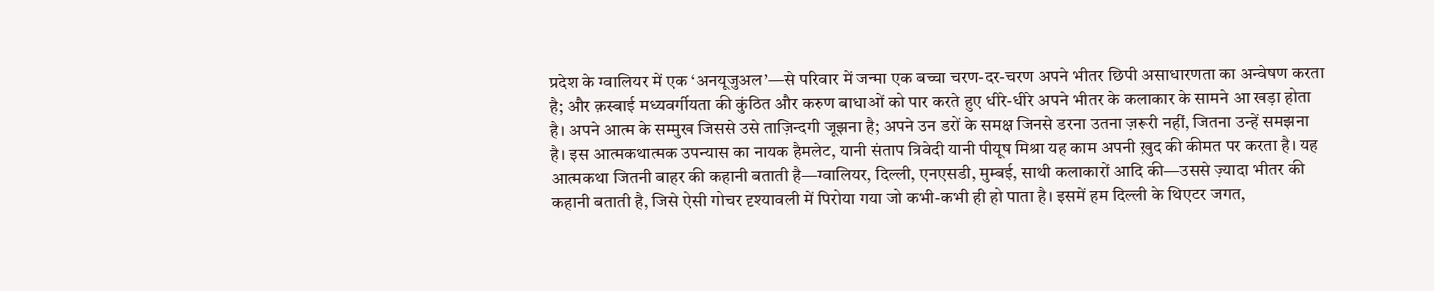प्रदेश के ग्वालियर में एक ‘अनयूजुअल’—से परिवार में जन्मा एक बच्चा चरण-दर-चरण अपने भीतर छिपी असाधारणता का अन्वेषण करता है; और क़स्बाई मध्यवर्गीयता की कुंठित और करुण बाधाओं को पार करते हुए धीरे-धीरे अपने भीतर के कलाकार के सामने आ खड़ा होता है। अपने आत्म के सम्मुख जिससे उसे ताज़िन्दगी जूझना है; अपने उन डरों के समक्ष जिनसे डरना उतना ज़रूरी नहीं, जितना उन्हें समझना है। इस आत्मकथात्मक उपन्यास का नायक हैमलेट, यानी संताप त्रिवेदी यानी पीयूष मिश्रा यह काम अपनी ख़ुद की कीमत पर करता है। यह आत्मकथा जितनी बाहर की कहानी बताती है—ग्वालियर, दिल्ली, एनएसडी, मुम्बई, साथी कलाकारों आदि की—उससे ज़्यादा भीतर की कहानी बताती है, जिसे ऐसी गोचर दृश्यावली में पिरोया गया जो कभी-कभी ही हो पाता है। इसमें हम दिल्ली के थिएटर जगत,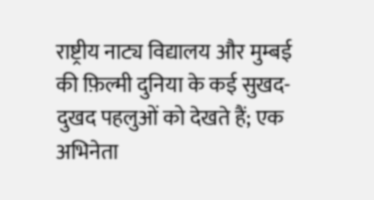राष्ट्रीय नाट्य विद्यालय और मुम्बई की फ़िल्मी दुनिया के कई सुखद-दुखद पहलुओं को देखते हैं; एक अभिनेता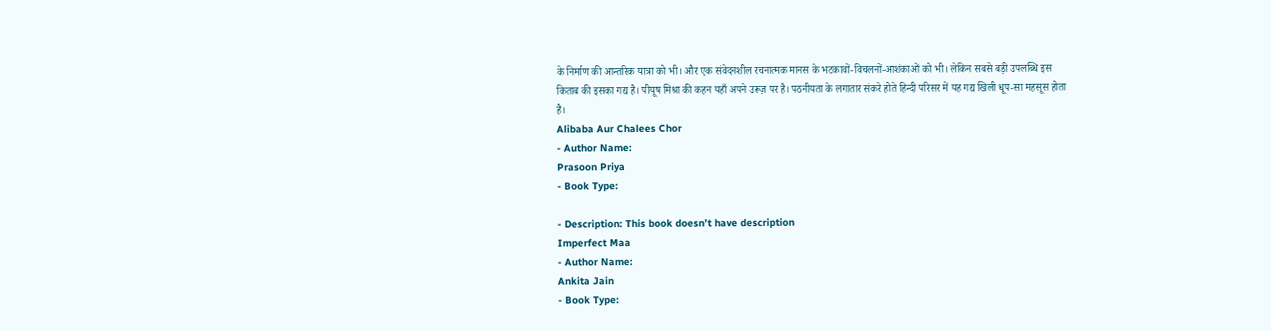के निर्माण की आन्तरिक यात्रा को भी। और एक संवेदनशील रचनात्मक मानस के भटकावों-विचलनों-आशंकाओं को भी। लेकिन सबसे बड़ी उपलब्धि इस किताब की इसका गद्य है। पीयूष मिश्रा की कहन यहाँ अपने उरूज़ पर है। पठनीयता के लगातार संकरे होते हिन्दी परिसर में यह गद्य खिली धूप-सा महसूस होता है।
Alibaba Aur Chalees Chor
- Author Name:
Prasoon Priya
- Book Type:

- Description: This book doesn’t have description
Imperfect Maa
- Author Name:
Ankita Jain
- Book Type: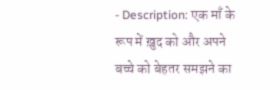- Description: एक माँ के रूप में ख़ुद को और अपने बच्चे को बेहतर समझने का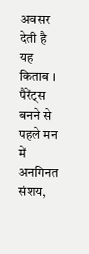अवसर देती है यह किताब । पैरेंट्स बनने से पहले मन में अनगिनत संशय,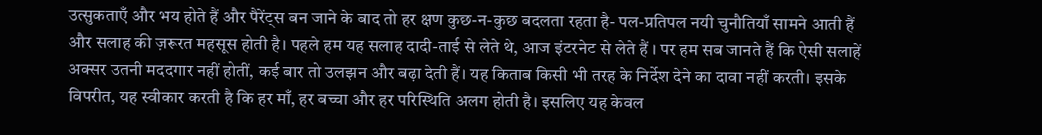उत्सुकताएँ और भय होते हैं और पैरेंट्स बन जाने के बाद तो हर क्षण कुछ-न-कुछ बदलता रहता है- पल-प्रतिपल नयी चुनौतियाँ सामने आती हैं और सलाह की ज़रूरत महसूस होती है। पहले हम यह सलाह दादी-ताई से लेते थे, आज इंटरनेट से लेते हैं । पर हम सब जानते हैं कि ऐसी सलाहें अक्सर उतनी मददगार नहीं होतीं, कई बार तो उलझन और बढ़ा देती हैं। यह किताब किसी भी तरह के निर्देश देने का दावा नहीं करती। इसके विपरीत, यह स्वीकार करती है कि हर माँ, हर बच्चा और हर परिस्थिति अलग होती है। इसलिए यह केवल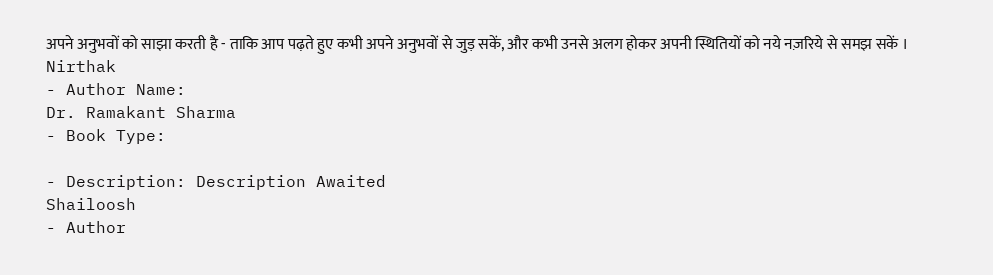अपने अनुभवों को साझा करती है - ताकि आप पढ़ते हुए कभी अपने अनुभवों से जुड़ सकें, और कभी उनसे अलग होकर अपनी स्थितियों को नये नज़रिये से समझ सकें ।
Nirthak
- Author Name:
Dr. Ramakant Sharma
- Book Type:

- Description: Description Awaited
Shailoosh
- Author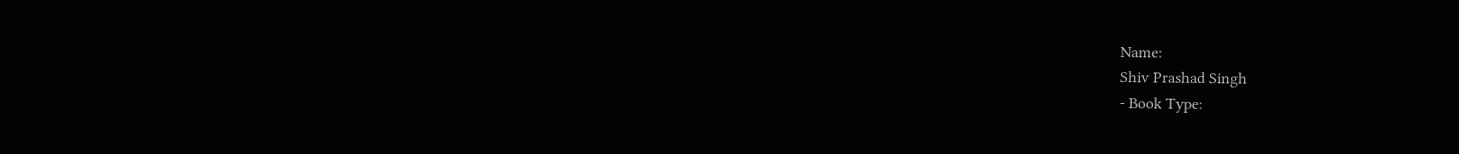Name:
Shiv Prashad Singh
- Book Type: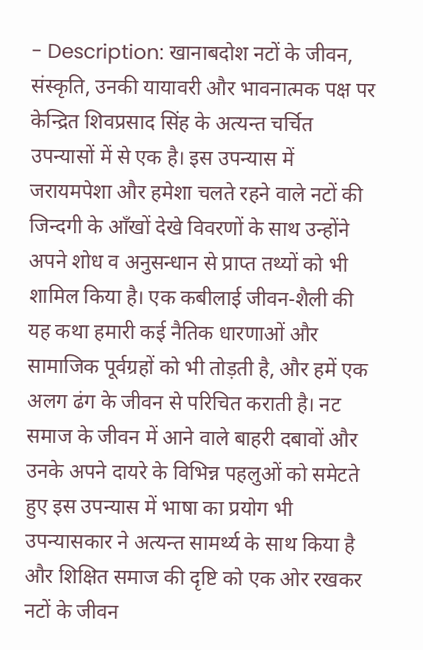- Description: खानाबदोश नटों के जीवन, संस्कृति, उनकी यायावरी और भावनात्मक पक्ष पर केन्द्रित शिवप्रसाद सिंह के अत्यन्त चर्चित उपन्यासों में से एक है। इस उपन्यास में जरायमपेशा और हमेशा चलते रहने वाले नटों की जिन्दगी के आँखों देखे विवरणों के साथ उन्होंने अपने शोध व अनुसन्धान से प्राप्त तथ्यों को भी शामिल किया है। एक कबीलाई जीवन-शैली की यह कथा हमारी कई नैतिक धारणाओं और सामाजिक पूर्वग्रहों को भी तोड़ती है, और हमें एक अलग ढंग के जीवन से परिचित कराती है। नट समाज के जीवन में आने वाले बाहरी दबावों और उनके अपने दायरे के विभिन्न पहलुओं को समेटते हुए इस उपन्यास में भाषा का प्रयोग भी उपन्यासकार ने अत्यन्त सामर्थ्य के साथ किया है और शिक्षित समाज की दृष्टि को एक ओर रखकर नटों के जीवन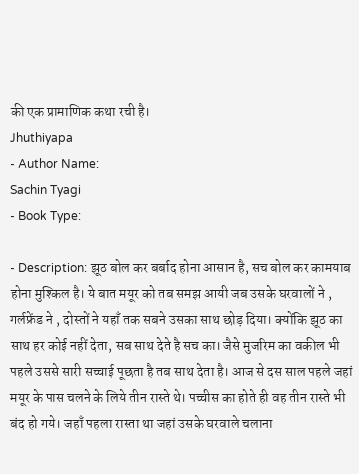की एक प्रामाणिक कथा रची है।
Jhuthiyapa
- Author Name:
Sachin Tyagi
- Book Type:

- Description: झूठ बोल कर बर्बाद होना आसान है, सच बोल कर कामयाब होना मुश्किल है। ये बात मयूर को तब समझ आयी जब उसके घरवालों ने , गर्लफ्रेंड ने , दोस्तों ने यहाँ तक सबने उसका साथ छोड़ दिया। क्योंकि झूठ का साथ हर कोई नहीं देता, सब साथ देते है सच का। जैसे मुजरिम का वकील भी पहले उससे सारी सच्चाई पूछता है तब साथ देता है। आज से दस साल पहले जहां मयूर के पास चलने के लिये तीन रास्ते थे। पच्चीस का होते ही वह तीन रास्ते भी बंद हो गये। जहाँ पहला रास्ता था जहां उसके घरवाले चलाना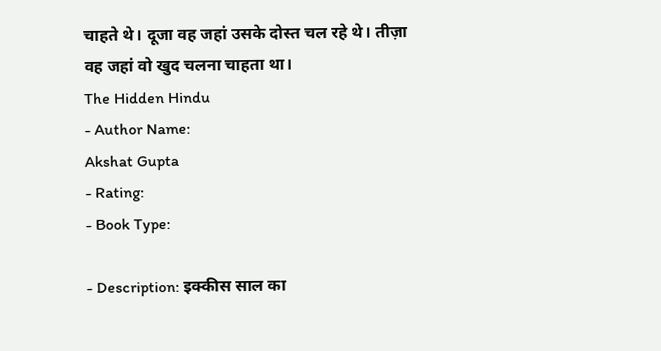चाहते थे। दूजा वह जहां उसके दोस्त चल रहे थे। तीज़ा वह जहां वो खुद चलना चाहता था।
The Hidden Hindu
- Author Name:
Akshat Gupta
- Rating:
- Book Type:

- Description: इक्कीस साल का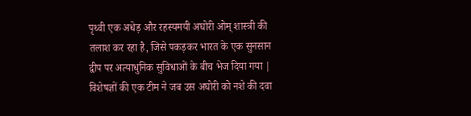पृथ्वी एक अधेड़ और रहस्यमयी अघोरी ओम् शास्त्री की तलाश कर रहा है, जिसे पकड़कर भारत के एक सुनसान द्वीप पर अत्याधुनिक सुविधाओं के बीच भेज दिया गया | विशेषज्ञों की एक टीम ने जब उस अघोरी को नशे की दवा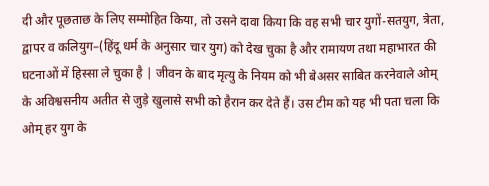दी और पूछताछ के लिए सम्मोहित किया, तो उसने दावा किया कि वह सभी चार युगों-सतयुग, त्रेता, द्वापर व कलियुग–(हिंदू धर्म के अनुसार चार युग) को देख चुका है और रामायण तथा महाभारत की घटनाओं में हिस्सा ले चुका है | जीवन के बाद मृत्यु के नियम को भी बेअसर साबित करनेवाले ओम् के अविश्वसनीय अतीत से जुड़े खुलासे सभी को हैरान कर देते हैं। उस टीम को यह भी पता चला कि ओम् हर युग के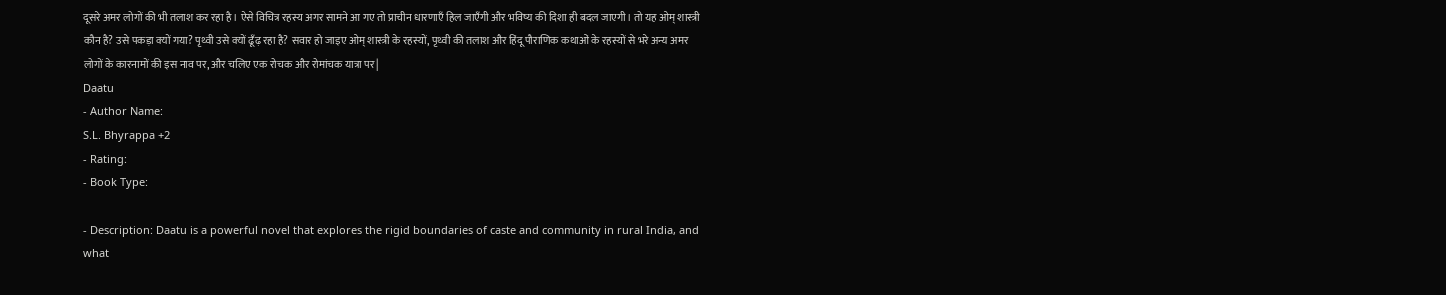दूसरे अमर लोगों की भी तलाश कर रहा है। ऐसे विचित्र रहस्य अगर सामने आ गए तो प्राचीन धारणाएँ हिल जाएँगी और भविष्य की दिशा ही बदल जाएगी। तो यह ओम् शास्त्री कौन है? उसे पकड़ा क्यों गया? पृथ्वी उसे क्यों ढूँढ़ रहा है? सवार हो जाइए ओम् शास्त्री के रहस्यों, पृथ्वी की तलाश और हिंदू पौराणिक कथाओं के रहस्यों से भरे अन्य अमर लोगों के कारनामों की इस नाव पर, और चलिए एक रोचक और रोमांचक यात्रा पर|
Daatu
- Author Name:
S.L. Bhyrappa +2
- Rating:
- Book Type:

- Description: Daatu is a powerful novel that explores the rigid boundaries of caste and community in rural India, and what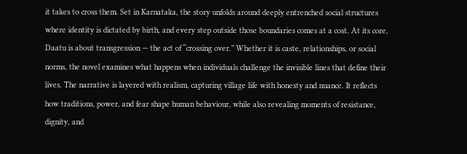it takes to cross them. Set in Karnataka, the story unfolds around deeply entrenched social structures where identity is dictated by birth, and every step outside those boundaries comes at a cost. At its core, Daatu is about transgression — the act of “crossing over.” Whether it is caste, relationships, or social norms, the novel examines what happens when individuals challenge the invisible lines that define their lives. The narrative is layered with realism, capturing village life with honesty and nuance. It reflects how traditions, power, and fear shape human behaviour, while also revealing moments of resistance, dignity, and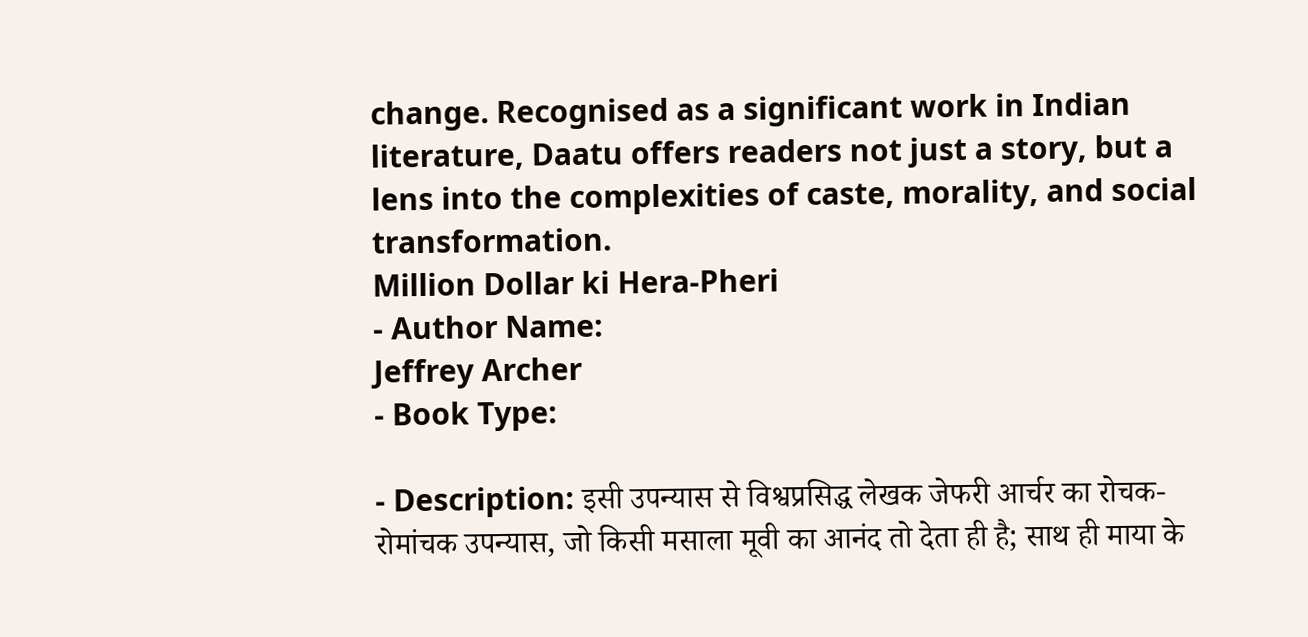change. Recognised as a significant work in Indian literature, Daatu offers readers not just a story, but a lens into the complexities of caste, morality, and social transformation.
Million Dollar ki Hera-Pheri
- Author Name:
Jeffrey Archer
- Book Type:

- Description: इसी उपन्यास से विश्वप्रसिद्ध लेखक जेफरी आर्चर का रोचक-रोमांचक उपन्यास, जो किसी मसाला मूवी का आनंद तो देता ही है; साथ ही माया के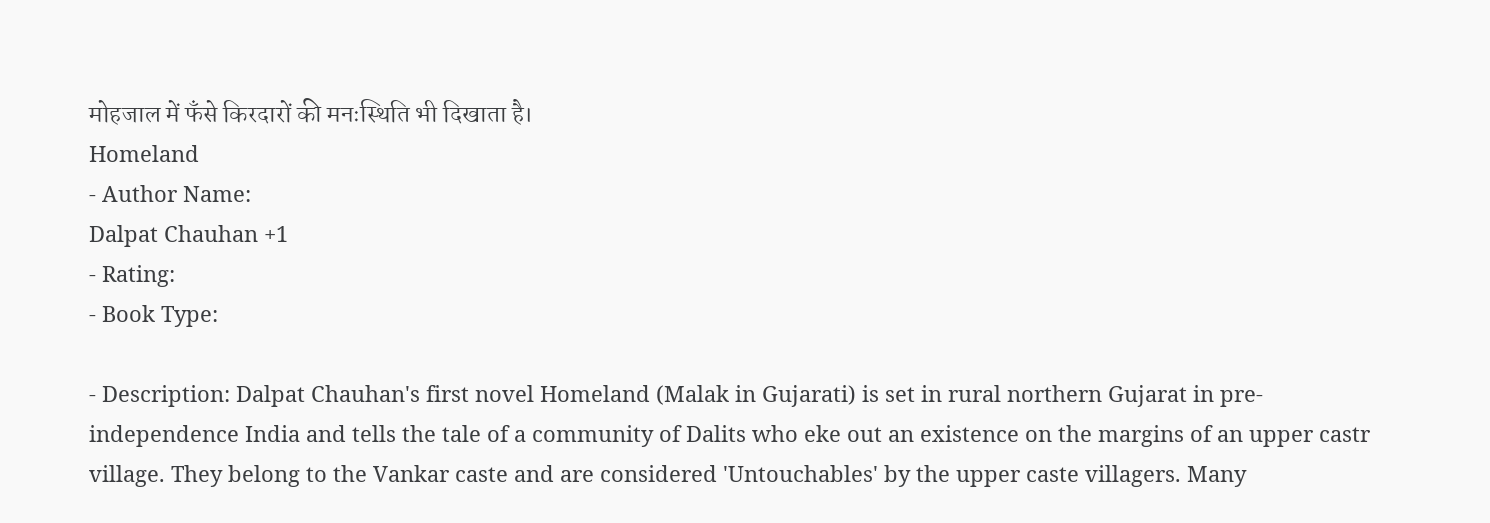मोहजाल में फँसे किरदारों की मनःस्थिति भी दिखाता है।
Homeland
- Author Name:
Dalpat Chauhan +1
- Rating:
- Book Type:

- Description: Dalpat Chauhan's first novel Homeland (Malak in Gujarati) is set in rural northern Gujarat in pre-independence India and tells the tale of a community of Dalits who eke out an existence on the margins of an upper castr village. They belong to the Vankar caste and are considered 'Untouchables' by the upper caste villagers. Many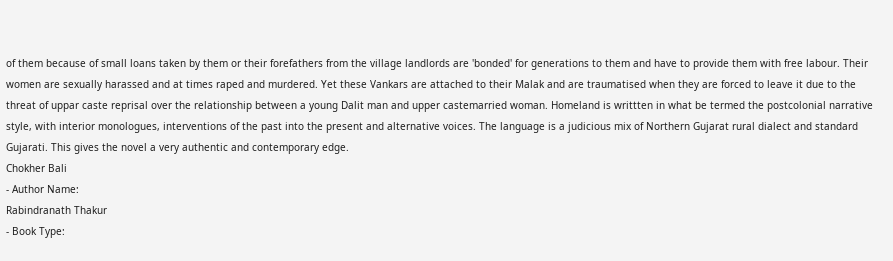of them because of small loans taken by them or their forefathers from the village landlords are 'bonded' for generations to them and have to provide them with free labour. Their women are sexually harassed and at times raped and murdered. Yet these Vankars are attached to their Malak and are traumatised when they are forced to leave it due to the threat of uppar caste reprisal over the relationship between a young Dalit man and upper castemarried woman. Homeland is writtten in what be termed the postcolonial narrative style, with interior monologues, interventions of the past into the present and alternative voices. The language is a judicious mix of Northern Gujarat rural dialect and standard Gujarati. This gives the novel a very authentic and contemporary edge.
Chokher Bali
- Author Name:
Rabindranath Thakur
- Book Type: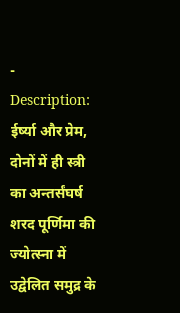-
Description:
ईर्ष्या और प्रेम, दोनों में ही स्त्री का अन्तर्संघर्ष शरद पूर्णिमा की ज्योत्स्ना में उद्वेलित समुद्र के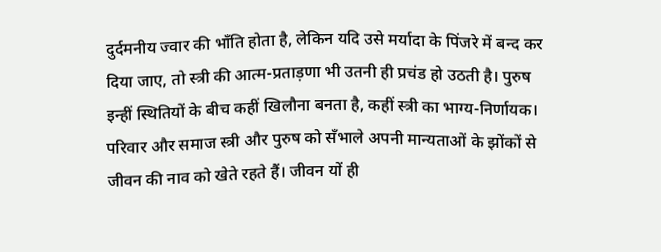दुर्दमनीय ज्वार की भाँति होता है, लेकिन यदि उसे मर्यादा के पिंजरे में बन्द कर दिया जाए, तो स्त्री की आत्म-प्रताड़णा भी उतनी ही प्रचंड हो उठती है। पुरुष इन्हीं स्थितियों के बीच कहीं खिलौना बनता है, कहीं स्त्री का भाग्य-निर्णायक। परिवार और समाज स्त्री और पुरुष को सँभाले अपनी मान्यताओं के झोंकों से जीवन की नाव को खेते रहते हैं। जीवन यों ही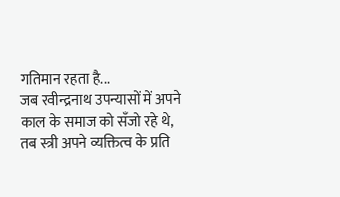गतिमान रहता है...
जब रवीन्द्रनाथ उपन्यासों में अपने काल के समाज को सँजो रहे थे, तब स्त्री अपने व्यक्तित्व के प्रति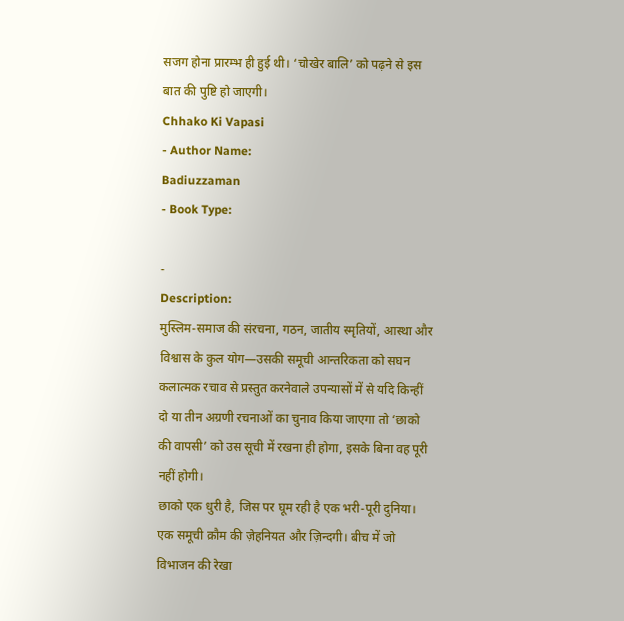सजग होना प्रारम्भ ही हुई थी। ‘चोखेर बालि’ को पढ़ने से इस बात की पुष्टि हो जाएगी।
Chhako Ki Vapasi
- Author Name:
Badiuzzaman
- Book Type:

-
Description:
मुस्लिम-समाज की संरचना, गठन, जातीय स्मृतियों, आस्था और विश्वास के कुल योग—उसकी समूची आन्तरिकता को सघन कलात्मक रचाव से प्रस्तुत करनेवाले उपन्यासों में से यदि किन्हीं दो या तीन अग्रणी रचनाओं का चुनाव किया जाएगा तो ‘छाको की वापसी’ को उस सूची में रखना ही होगा, इसके बिना वह पूरी नहीं होगी।
छाको एक धुरी है, जिस पर घूम रही है एक भरी-पूरी दुनिया। एक समूची क़ौम की ज़ेहनियत और ज़िन्दगी। बीच में जो विभाजन की रेखा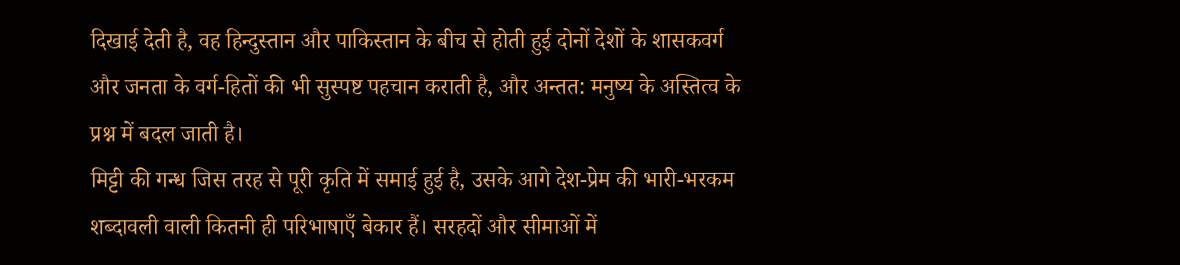दिखाई देती है, वह हिन्दुस्तान और पाकिस्तान के बीच से होती हुई दोनों देशों के शासकवर्ग और जनता के वर्ग-हितों की भी सुस्पष्ट पहचान कराती है, और अन्तत: मनुष्य के अस्तित्व के प्रश्न में बदल जाती है।
मिट्टी की गन्ध जिस तरह से पूरी कृति में समाई हुई है, उसके आगे देश-प्रेम की भारी-भरकम शब्दावली वाली कितनी ही परिभाषाएँ बेकार हैं। सरहदों और सीमाओं में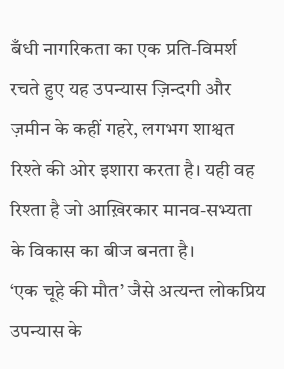बँधी नागरिकता का एक प्रति-विमर्श रचते हुए यह उपन्यास ज़िन्दगी और ज़मीन के कहीं गहरे, लगभग शाश्वत रिश्ते की ओर इशारा करता है। यही वह रिश्ता है जो आख़िरकार मानव-सभ्यता के विकास का बीज बनता है।
‘एक चूहे की मौत’ जैसे अत्यन्त लोकप्रिय उपन्यास के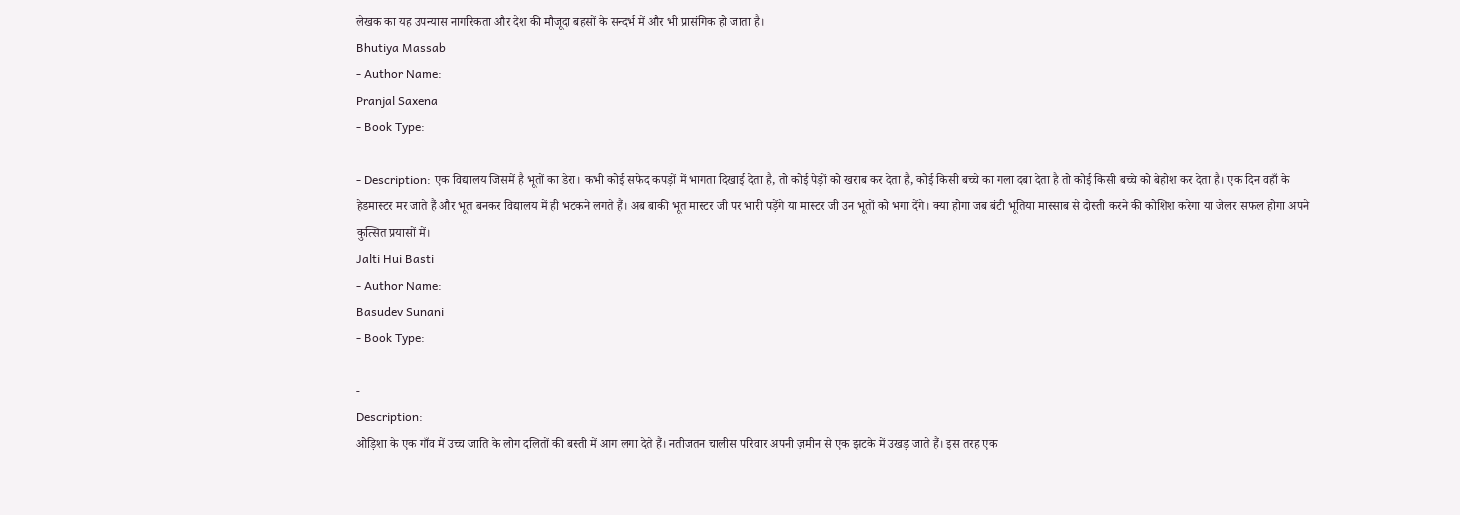लेखक का यह उपन्यास नागरिकता और देश की मौजूदा बहसों के सन्दर्भ में और भी प्रासंगिक हो जाता है।
Bhutiya Massab
- Author Name:
Pranjal Saxena
- Book Type:

- Description: एक विद्यालय जिसमें है भूतों का डेरा। कभी कोई सफेद कपड़ों में भागता दिखाई देता है, तो कोई पेड़ों को खराब कर देता है, कोई किसी बच्चे का गला दबा देता है तो कोई किसी बच्चे को बेहोश कर देता है। एक दिन वहाँ के हेडमास्टर मर जाते हैं और भूत बनकर विद्यालय में ही भटकने लगते हैं। अब बाकी भूत मास्टर जी पर भारी पड़ेंगे या मास्टर जी उन भूतों को भगा देंगे। क्या होगा जब बंटी भूतिया मास्साब से दोस्ती करने की कोशिश करेगा या जेलर सफल होगा अपने कुत्सित प्रयासों में।
Jalti Hui Basti
- Author Name:
Basudev Sunani
- Book Type:

-
Description:
ओड़िशा के एक गाँव में उच्च जाति के लोग दलितों की बस्ती में आग लगा देते हैं। नतीजतन चालीस परिवार अपनी ज़मीन से एक झटके में उखड़ जाते हैं। इस तरह एक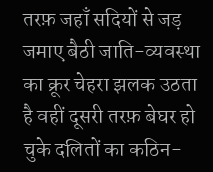तरफ़ जहाँ सदियों से जड़ जमाए बैठी जाति-व्यवस्था का क्रूर चेहरा झलक उठता है वहीं दूसरी तरफ़ बेघर हो चुके दलितों का कठिन-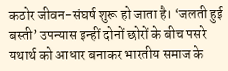कठोर जीवन-संघर्ष शुरू हो जाता है। ‘जलती हुई बस्ती’ उपन्यास इन्हीं दोनों छोरों के बीच पसरे यथार्थ को आधार बनाकर भारतीय समाज के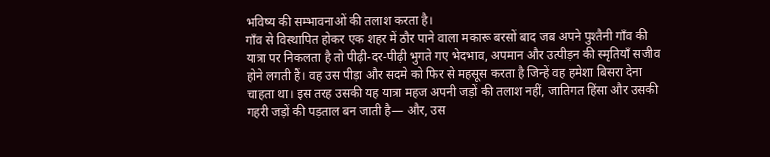भविष्य की सम्भावनाओं की तलाश करता है।
गाँव से विस्थापित होकर एक शहर में ठौर पाने वाला मकारू बरसों बाद जब अपने पुश्तैनी गाँव की यात्रा पर निकलता है तो पीढ़ी-दर-पीढ़ी भुगते गए भेदभाव, अपमान और उत्पीड़न की स्मृतियाँ सजीव होने लगती हैं। वह उस पीड़ा और सदमे को फिर से महसूस करता है जिन्हें वह हमेशा बिसरा देना चाहता था। इस तरह उसकी यह यात्रा महज अपनी जड़ों की तलाश नहीं, जातिगत हिंसा और उसकी गहरी जड़ों की पड़ताल बन जाती है— और, उस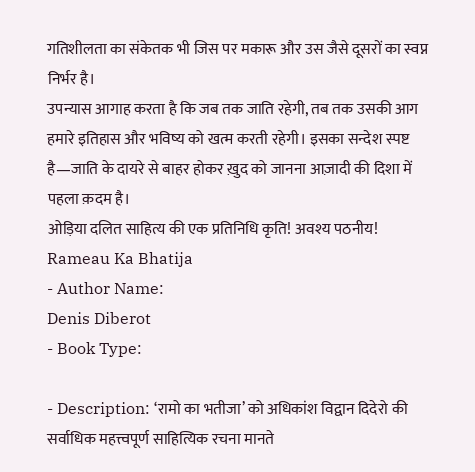गतिशीलता का संकेतक भी जिस पर मकारू और उस जैसे दूसरों का स्वप्न निर्भर है।
उपन्यास आगाह करता है कि जब तक जाति रहेगी, तब तक उसकी आग हमारे इतिहास और भविष्य को खत्म करती रहेगी। इसका सन्देश स्पष्ट है—जाति के दायरे से बाहर होकर ख़ुद को जानना आज़ादी की दिशा में पहला क़दम है।
ओड़िया दलित साहित्य की एक प्रतिनिधि कृति! अवश्य पठनीय!
Rameau Ka Bhatija
- Author Name:
Denis Diberot
- Book Type:

- Description: ‘रामो का भतीजा’ को अधिकांश विद्वान दिदेरो की सर्वाधिक महत्त्वपूर्ण साहित्यिक रचना मानते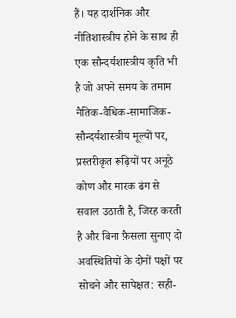हैं। यह दार्शनिक और नीतिशास्त्रीय होने के साथ ही एक सौन्दर्यशास्त्रीय कृति भी है जो अपने समय के तमाम नैतिक-वैधिक-सामाजिक-सौन्दर्यशास्त्रीय मूल्यों पर, प्रस्तरीकृत रूढ़ियों पर अनूठे कोण और मारक ढंग से सवाल उठाती है, जिरह करती है और बिना फ़ैसला सुनाए दो अवस्थितियों के दोनों पक्षों पर सोचने और सापेक्षत: सही-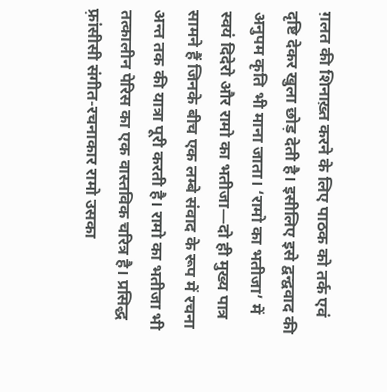ग़लत की शिनाख़्त करने के लिए पाठक को तर्क एवं दृष्टि देकर खुला छोड़ देती है। इसीलिए इसे द्वन्द्ववाद की अनुपम कृति भी माना जाता। ‘रामो का भतीजा’ में स्वयं दिदेरो और रामो का भतीजा—दो ही मुख्य पात्र सामने हैं जिनके बीच एक लम्बे संवाद के रूप में रचना अन्त तक की यात्रा पूरी करती है। रामो का भतीजा भी तत्कालीन पेरिस का एक वास्तविक चरित्र है। प्रसिद्ध फ़्रांसीसी संगीत-रचनाकार रामो उसका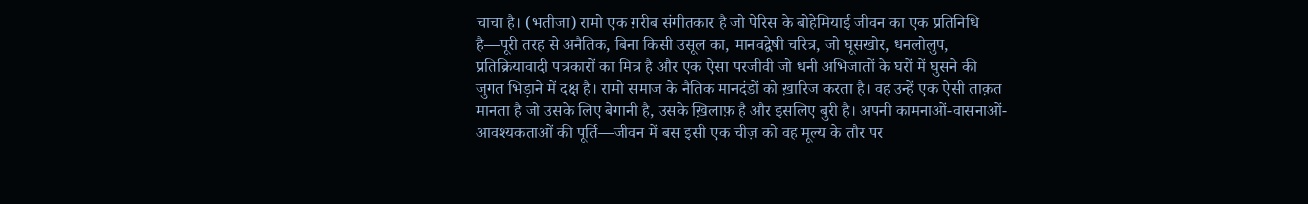चाचा है। (भतीजा) रामो एक ग़रीब संगीतकार है जो पेरिस के बोहेमियाई जीवन का एक प्रतिनिधि है—पूरी तरह से अनैतिक, बिना किसी उसूल का, मानवद्वेषी चरित्र, जो घूसखोर, धनलोलुप, प्रतिक्रियावादी पत्रकारों का मित्र है और एक ऐसा परजीवी जो धनी अभिजातों के घरों में घुसने की जुगत भिड़ाने में दक्ष है। रामो समाज के नैतिक मानदंडों को ख़ारिज करता है। वह उन्हें एक ऐसी ताक़त मानता है जो उसके लिए बेगानी है, उसके ख़िलाफ़ है और इसलिए बुरी है। अपनी कामनाओं-वासनाओं-आवश्यकताओं की पूर्ति—जीवन में बस इसी एक चीज़ को वह मूल्य के तौर पर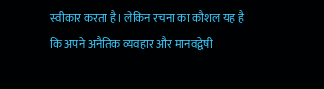स्वीकार करता है। लेकिन रचना का कौशल यह है कि अपने अनैतिक व्यवहार और मानवद्वेषी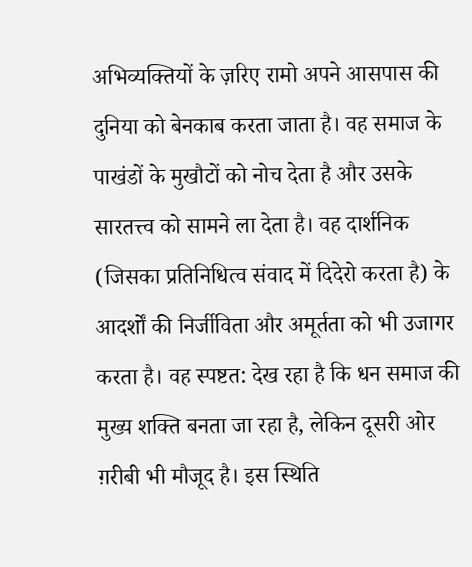अभिव्यक्तियों के ज़रिए रामो अपने आसपास की दुनिया को बेनकाब करता जाता है। वह समाज के पाखंडों के मुखौटों को नोच देता है और उसके सारतत्त्व को सामने ला देता है। वह दार्शनिक (जिसका प्रतिनिधित्व संवाद में दिदेरो करता है) के आदर्शों की निर्जीविता और अमूर्तता को भी उजागर करता है। वह स्पष्टत: देख रहा है कि धन समाज की मुख्य शक्ति बनता जा रहा है, लेकिन दूसरी ओर ग़रीबी भी मौजूद है। इस स्थिति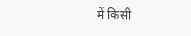में किसी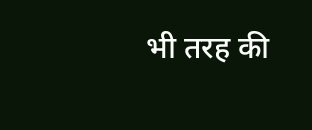भी तरह की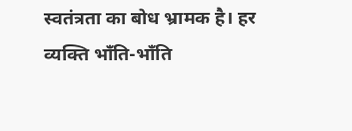स्वतंत्रता का बोध भ्रामक है। हर व्यक्ति भाँति-भाँति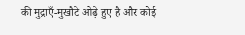की मुद्राएँ-मुखौटे ओढ़े हुए है और कोई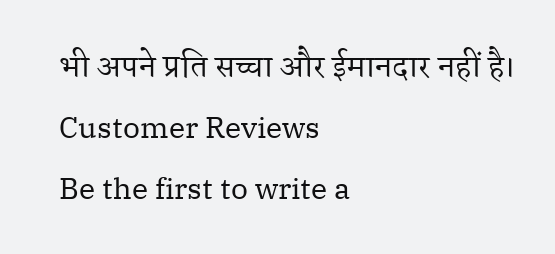भी अपने प्रति सच्चा और ईमानदार नहीं है।
Customer Reviews
Be the first to write a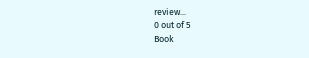review...
0 out of 5
Book